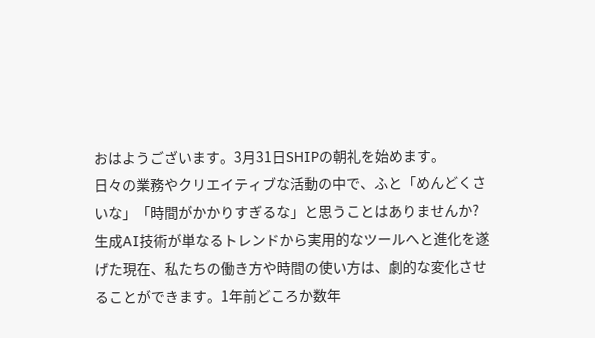おはようございます。3月31日SHIPの朝礼を始めます。
日々の業務やクリエイティブな活動の中で、ふと「めんどくさいな」「時間がかかりすぎるな」と思うことはありませんか?
生成AI技術が単なるトレンドから実用的なツールへと進化を遂げた現在、私たちの働き方や時間の使い方は、劇的な変化させることができます。1年前どころか数年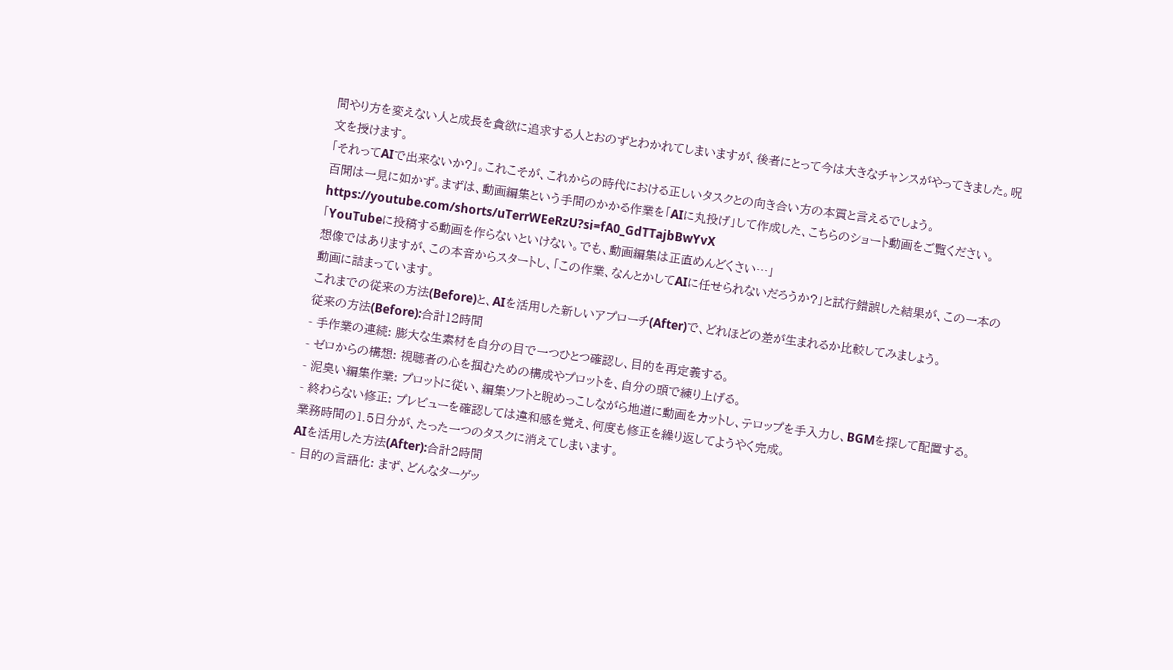間やり方を変えない人と成長を貪欲に追求する人とおのずとわかれてしまいますが、後者にとって今は大きなチャンスがやってきました。呪文を授けます。
「それってAIで出来ないか?」。これこそが、これからの時代における正しいタスクとの向き合い方の本質と言えるでしょう。
百聞は一見に如かず。まずは、動画編集という手間のかかる作業を「AIに丸投げ」して作成した、こちらのショート動画をご覧ください。
https://youtube.com/shorts/uTerrWEeRzU?si=fA0_GdTTajbBwYvX
「YouTubeに投稿する動画を作らないといけない。でも、動画編集は正直めんどくさい…」
想像ではありますが、この本音からスタートし、「この作業、なんとかしてAIに任せられないだろうか?」と試行錯誤した結果が、この一本の動画に詰まっています。
これまでの従来の方法(Before)と、AIを活用した新しいアプローチ(After)で、どれほどの差が生まれるか比較してみましょう。
従来の方法(Before):合計12時間
- 手作業の連続: 膨大な生素材を自分の目で一つひとつ確認し、目的を再定義する。
- ゼロからの構想: 視聴者の心を掴むための構成やプロットを、自分の頭で練り上げる。
- 泥臭い編集作業: プロットに従い、編集ソフトと睨めっこしながら地道に動画をカットし、テロップを手入力し、BGMを探して配置する。
- 終わらない修正: プレビューを確認しては違和感を覚え、何度も修正を繰り返してようやく完成。
業務時間の1.5日分が、たった一つのタスクに消えてしまいます。
AIを活用した方法(After):合計2時間
- 目的の言語化: まず、どんなターゲッ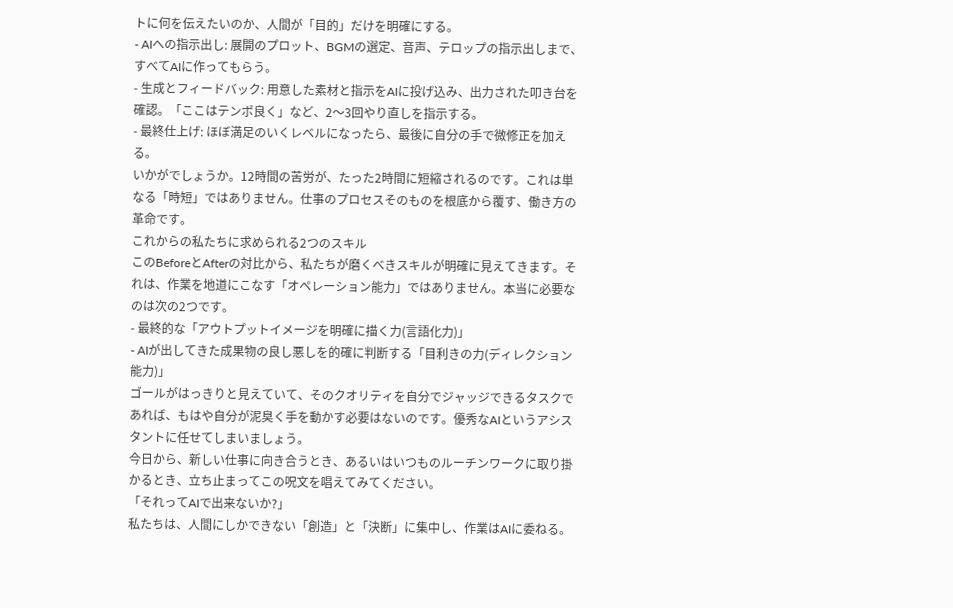トに何を伝えたいのか、人間が「目的」だけを明確にする。
- AIへの指示出し: 展開のプロット、BGMの選定、音声、テロップの指示出しまで、すべてAIに作ってもらう。
- 生成とフィードバック: 用意した素材と指示をAIに投げ込み、出力された叩き台を確認。「ここはテンポ良く」など、2〜3回やり直しを指示する。
- 最終仕上げ: ほぼ満足のいくレベルになったら、最後に自分の手で微修正を加える。
いかがでしょうか。12時間の苦労が、たった2時間に短縮されるのです。これは単なる「時短」ではありません。仕事のプロセスそのものを根底から覆す、働き方の革命です。
これからの私たちに求められる2つのスキル
このBeforeとAfterの対比から、私たちが磨くべきスキルが明確に見えてきます。それは、作業を地道にこなす「オペレーション能力」ではありません。本当に必要なのは次の2つです。
- 最終的な「アウトプットイメージを明確に描く力(言語化力)」
- AIが出してきた成果物の良し悪しを的確に判断する「目利きの力(ディレクション能力)」
ゴールがはっきりと見えていて、そのクオリティを自分でジャッジできるタスクであれば、もはや自分が泥臭く手を動かす必要はないのです。優秀なAIというアシスタントに任せてしまいましょう。
今日から、新しい仕事に向き合うとき、あるいはいつものルーチンワークに取り掛かるとき、立ち止まってこの呪文を唱えてみてください。
「それってAIで出来ないか?」
私たちは、人間にしかできない「創造」と「決断」に集中し、作業はAIに委ねる。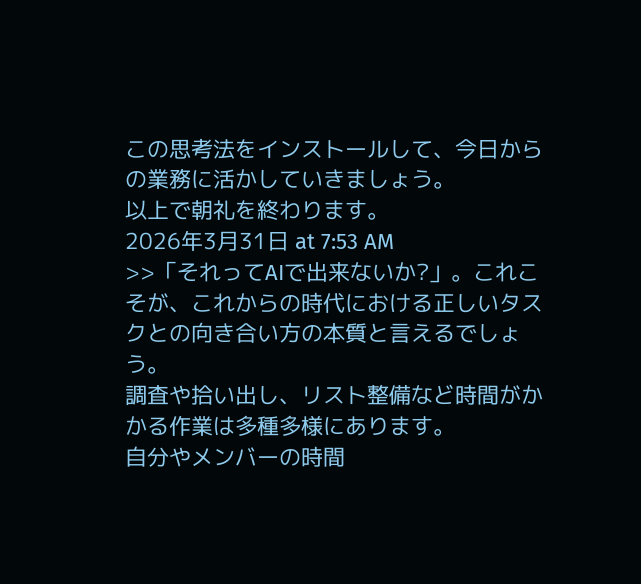この思考法をインストールして、今日からの業務に活かしていきましょう。
以上で朝礼を終わります。
2026年3月31日 at 7:53 AM
>>「それってAIで出来ないか?」。これこそが、これからの時代における正しいタスクとの向き合い方の本質と言えるでしょう。
調査や拾い出し、リスト整備など時間がかかる作業は多種多様にあります。
自分やメンバーの時間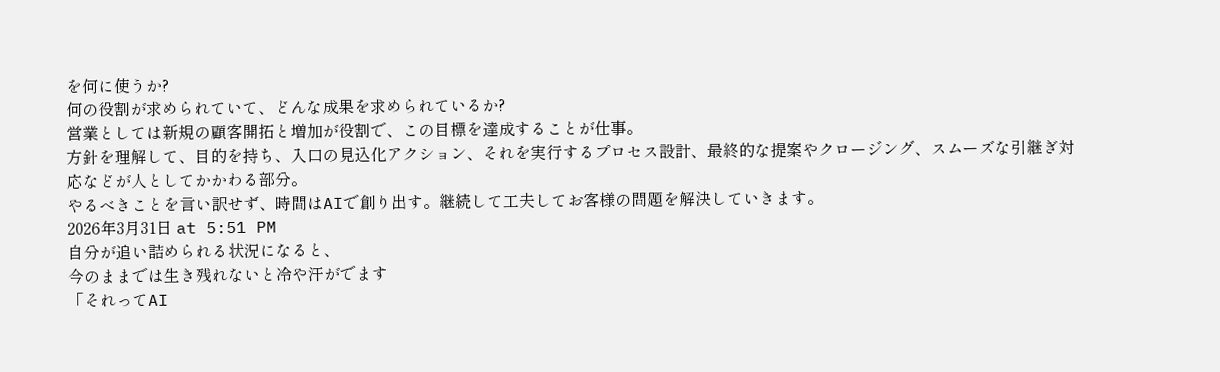を何に使うか?
何の役割が求められていて、どんな成果を求められているか?
営業としては新規の顧客開拓と増加が役割で、この目標を達成することが仕事。
方針を理解して、目的を持ち、入口の見込化アクション、それを実行するプロセス設計、最終的な提案やクロージング、スムーズな引継ぎ対応などが人としてかかわる部分。
やるべきことを言い訳せず、時間はAIで創り出す。継続して工夫してお客様の問題を解決していきます。
2026年3月31日 at 5:51 PM
自分が追い詰められる状況になると、
今のままでは生き残れないと冷や汗がでます
「それってAI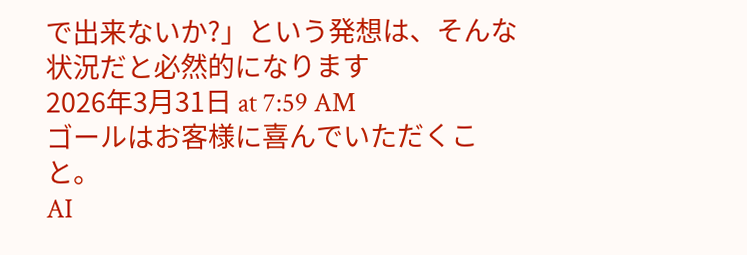で出来ないか?」という発想は、そんな状況だと必然的になります
2026年3月31日 at 7:59 AM
ゴールはお客様に喜んでいただくこと。
AI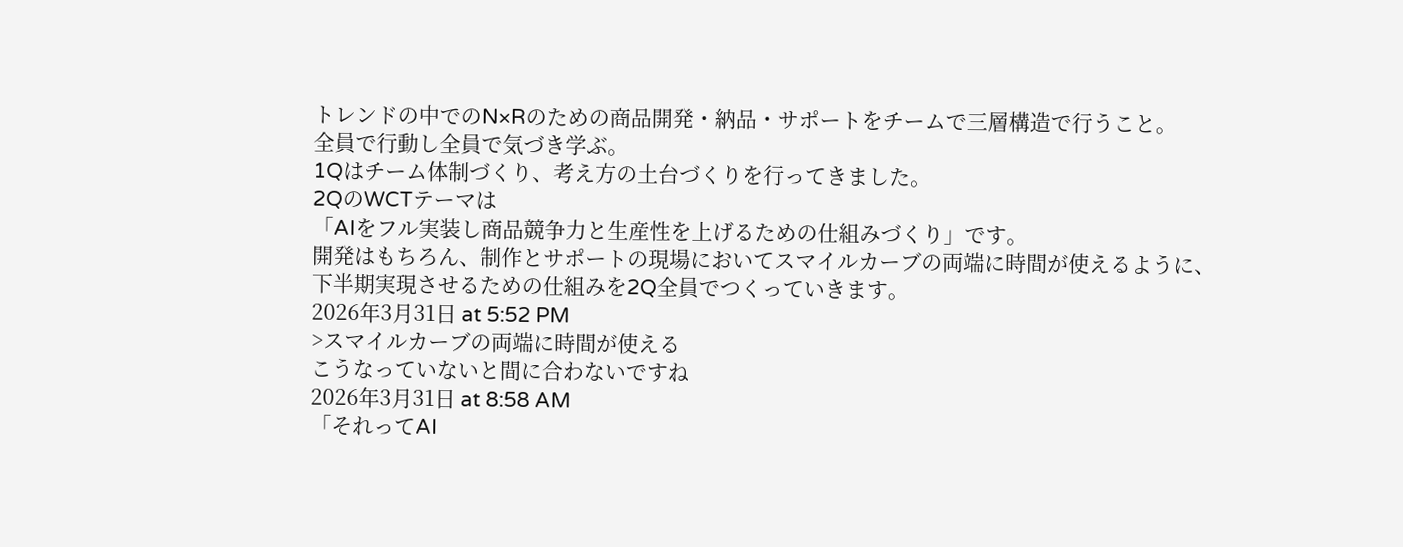トレンドの中でのN×Rのための商品開発・納品・サポートをチームで三層構造で行うこと。
全員で行動し全員で気づき学ぶ。
1Qはチーム体制づくり、考え方の土台づくりを行ってきました。
2QのWCTテーマは
「AIをフル実装し商品競争力と生産性を上げるための仕組みづくり」です。
開発はもちろん、制作とサポートの現場においてスマイルカーブの両端に時間が使えるように、
下半期実現させるための仕組みを2Q全員でつくっていきます。
2026年3月31日 at 5:52 PM
>スマイルカーブの両端に時間が使える
こうなっていないと間に合わないですね
2026年3月31日 at 8:58 AM
「それってAI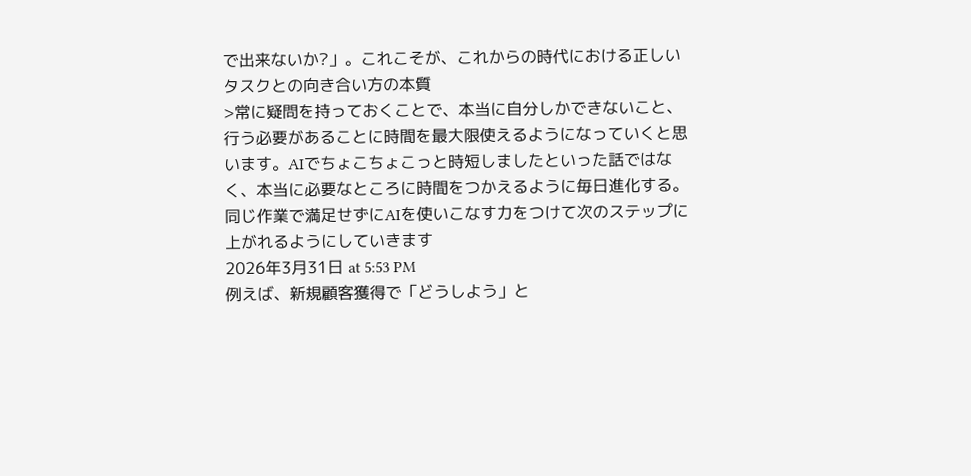で出来ないか?」。これこそが、これからの時代における正しいタスクとの向き合い方の本質
>常に疑問を持っておくことで、本当に自分しかできないこと、行う必要があることに時間を最大限使えるようになっていくと思います。AIでちょこちょこっと時短しましたといった話ではなく、本当に必要なところに時間をつかえるように毎日進化する。
同じ作業で満足せずにAIを使いこなす力をつけて次のステップに上がれるようにしていきます
2026年3月31日 at 5:53 PM
例えば、新規顧客獲得で「どうしよう」と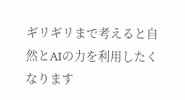ギリギリまで考えると自然とAIの力を利用したくなります